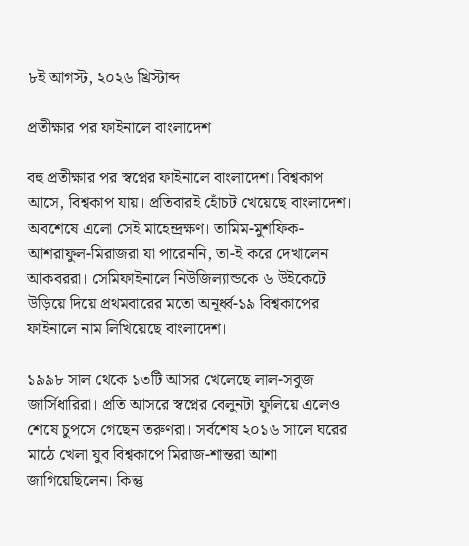৮ই আগস্ট, ২০২৬ খ্রিস্টাব্দ

প্রতীক্ষার পর ফাইনালে বাংলাদেশ

বহু প্রতীক্ষার পর স্বপ্নের ফাইনালে বাংলাদেশ। বিশ্বকাপ আসে, বিশ্বকাপ যায়। প্রতিবারই হোঁচট খেয়েছে বাংলাদেশ। অবশেষে এলো সেই মাহেন্দ্রক্ষণ। তামিম-মুশফিক-আশরাফুল-মিরাজরা যা পারেননি, তা-ই করে দেখালেন আকবররা। সেমিফাইনালে নিউজিল্যান্ডকে ৬ উইকেটে উড়িয়ে দিয়ে প্রথমবারের মতো অনূর্ধ্ব-১৯ বিশ্বকাপের ফাইনালে নাম লিখিয়েছে বাংলাদেশ।

১৯৯৮ সাল থেকে ১৩টি আসর খেলেছে লাল-সবুজ জার্সিধারিরা। প্রতি আসরে স্বপ্নের বেলুনটা ফুলিয়ে এলেও শেষে চুপসে গেছেন তরুণরা। সর্বশেষ ২০১৬ সালে ঘরের মাঠে খেলা যুব বিশ্বকাপে মিরাজ-শান্তরা আশা জাগিয়েছিলেন। কিন্তু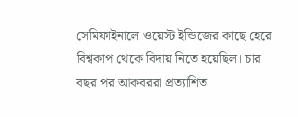সেমিফাইনালে ওয়েস্ট ইন্ডিজের কাছে হেরে বিশ্বকাপ থেকে বিদায় নিতে হয়েছিল। চার বছর পর আকবররা প্রত্যাশিত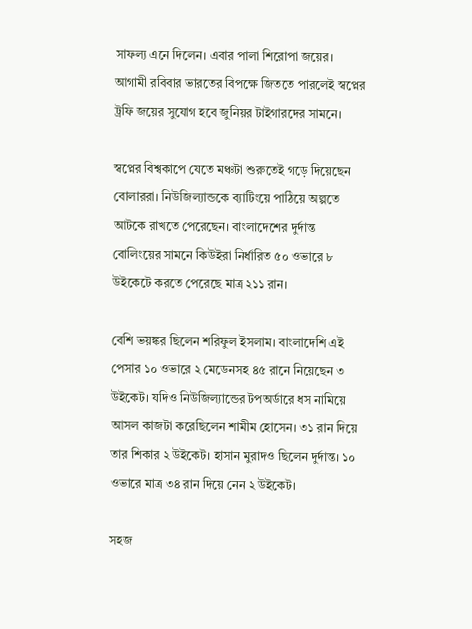সাফল্য এনে দিলেন। এবার পালা শিরোপা জয়ের। আগামী রবিবার ভারতের বিপক্ষে জিততে পারলেই স্বপ্নের ট্রফি জয়ের সুযোগ হবে জুনিয়র টাইগারদের সামনে।

স্বপ্নের বিশ্বকাপে যেতে মঞ্চটা শুরুতেই গড়ে দিয়েছেন বোলাররা। নিউজিল্যান্ডকে ব্যাটিংয়ে পাঠিয়ে অল্পতে আটকে রাখতে পেরেছেন। বাংলাদেশের দুর্দান্ত বোলিংয়ের সামনে কিউইরা নির্ধারিত ৫০ ওভারে ৮ উইকেটে করতে পেরেছে মাত্র ২১১ রান।

বেশি ভয়ঙ্কর ছিলেন শরিফুল ইসলাম। বাংলাদেশি এই পেসার ১০ ওভারে ২ মেডেনসহ ৪৫ রানে নিয়েছেন ৩ উইকেট। যদিও নিউজিল্যান্ডের টপঅর্ডারে ধস নামিয়ে আসল কাজটা করেছিলেন শামীম হোসেন। ৩১ রান দিয়ে তার শিকার ২ উইকেট। হাসান মুরাদও ছিলেন দুর্দান্ত। ১০ ওভারে মাত্র ৩৪ রান দিয়ে নেন ২ উইকেট।

সহজ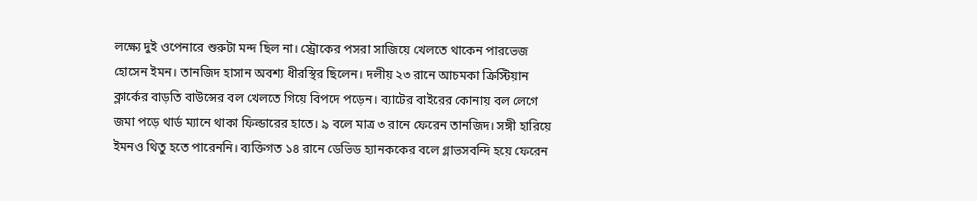লক্ষ্যে দুই ওপেনারে শুরুটা মন্দ ছিল না। স্ট্রোকের পসরা সাজিয়ে খেলতে থাকেন পারভেজ হোসেন ইমন। তানজিদ হাসান অবশ্য ধীরস্থির ছিলেন। দলীয় ২৩ রানে আচমকা ক্রিস্টিয়ান ক্লার্কের বাড়তি বাউন্সের বল খেলতে গিয়ে বিপদে পড়েন। ব্যাটের বাইরের কোনায় বল লেগে জমা পড়ে থার্ড ম্যানে থাকা ফিল্ডারের হাতে। ৯ বলে মাত্র ৩ রানে ফেরেন তানজিদ। সঙ্গী হারিয়ে ইমনও থিতু হতে পারেননি। ব্যক্তিগত ১৪ রানে ডেভিড হ্যানককের বলে গ্লাভসবন্দি হয়ে ফেরেন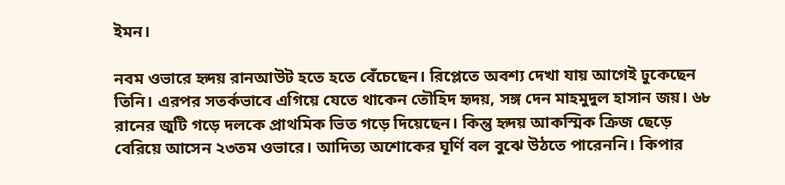ইমন।

নবম ওভারে হৃদয় রানআউট হতে হতে বেঁচেছেন। রিপ্লেতে অবশ্য দেখা যায় আগেই ঢুকেছেন তিনি। এরপর সতর্কভাবে এগিয়ে যেতে থাকেন তৌহিদ হৃদয়, সঙ্গ দেন মাহমুদুল হাসান জয়। ৬৮ রানের জুটি গড়ে দলকে প্রাথমিক ভিত গড়ে দিয়েছেন। কিন্তু হৃদয় আকস্মিক ক্রিজ ছেড়ে বেরিয়ে আসেন ২৩তম ওভারে। আদিত্য অশোকের ঘূর্ণি বল বুঝে উঠতে পারেননি। কিপার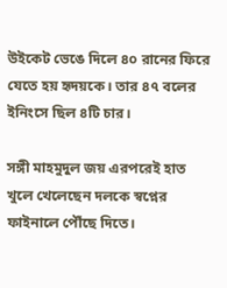উইকেট ভেঙে দিলে ৪০ রানের ফিরে যেতে হয় হৃদয়কে। তার ৪৭ বলের ইনিংসে ছিল ৪টি চার।

সঙ্গী মাহমুদুল জয় এরপরেই হাত খুলে খেলেছেন দলকে স্বপ্নের ফাইনালে পৌঁছে দিতে।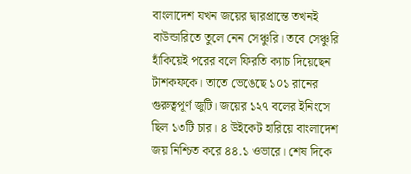বাংলাদেশ যখন জয়ের দ্বারপ্রান্তে তখনই বাউন্ডারিতে তুলে নেন সেঞ্চুরি। তবে সেঞ্চুরি হাঁকিয়েই পরের বলে ফিরতি ক্যাচ দিয়েছেন টাশকফকে। তাতে ভেঙেছে ১০১ রানের গুরুত্বপূর্ণ জুটি। জয়ের ১২৭ বলের ইনিংসে ছিল ১৩টি চার। ৪ উইকেট হারিয়ে বাংলাদেশ জয় নিশ্চিত করে ৪৪.১ ওভারে। শেষ দিকে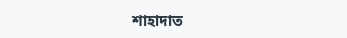শাহাদাত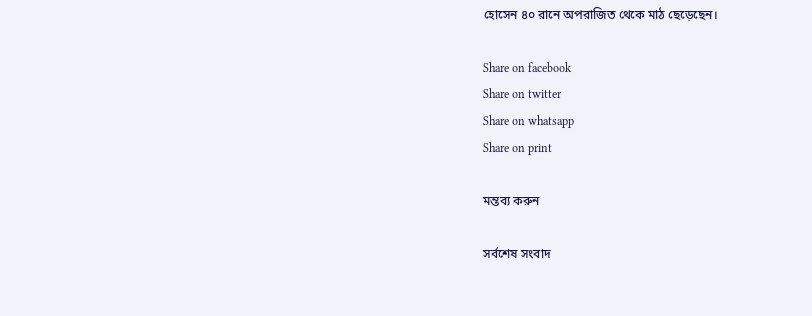হোসেন ৪০ রানে অপরাজিত থেকে মাঠ ছেড়েছেন।

Share on facebook
Share on twitter
Share on whatsapp
Share on print

মন্তব্য করুন

সর্বশেষ সংবাদ